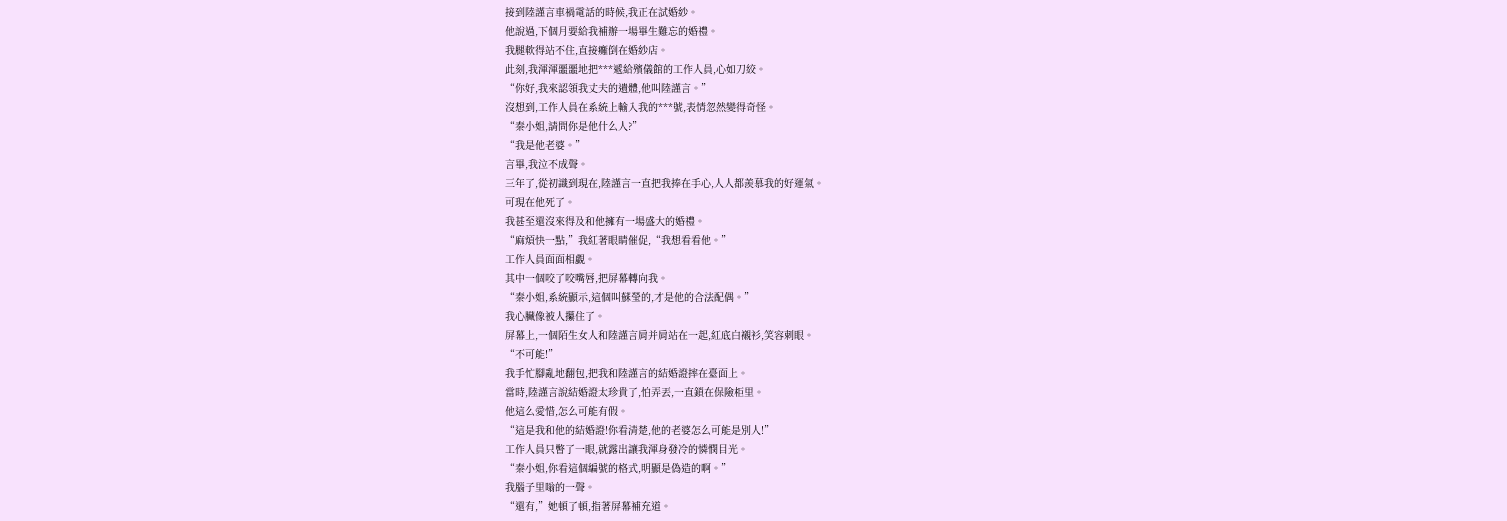接到陸謹言車禍電話的時候,我正在試婚紗。
他說過,下個月要給我補辦一場畢生難忘的婚禮。
我腿軟得站不住,直接癱倒在婚紗店。
此刻,我渾渾噩噩地把***遞給殯儀館的工作人員,心如刀絞。
“你好,我來認領我丈夫的遺體,他叫陸謹言。”
沒想到,工作人員在系統上輸入我的***號,表情忽然變得奇怪。
“秦小姐,請問你是他什么人?”
“我是他老婆。”
言畢,我泣不成聲。
三年了,從初識到現在,陸謹言一直把我捧在手心,人人都羨慕我的好運氣。
可現在他死了。
我甚至還沒來得及和他擁有一場盛大的婚禮。
“麻煩快一點,”我紅著眼睛催促,“我想看看他。”
工作人員面面相覷。
其中一個咬了咬嘴唇,把屏幕轉向我。
“秦小姐,系統顯示,這個叫蘇瑩的,才是他的合法配偶。”
我心臟像被人攥住了。
屏幕上,一個陌生女人和陸謹言肩并肩站在一起,紅底白襯衫,笑容刺眼。
“不可能!”
我手忙腳亂地翻包,把我和陸謹言的結婚證摔在臺面上。
當時,陸謹言說結婚證太珍貴了,怕弄丟,一直鎖在保險柜里。
他這么愛惜,怎么可能有假。
“這是我和他的結婚證!你看清楚,他的老婆怎么可能是別人!”
工作人員只瞥了一眼,就露出讓我渾身發冷的憐憫目光。
“秦小姐,你看這個編號的格式,明顯是偽造的啊。”
我腦子里嗡的一聲。
“還有,”她頓了頓,指著屏幕補充道。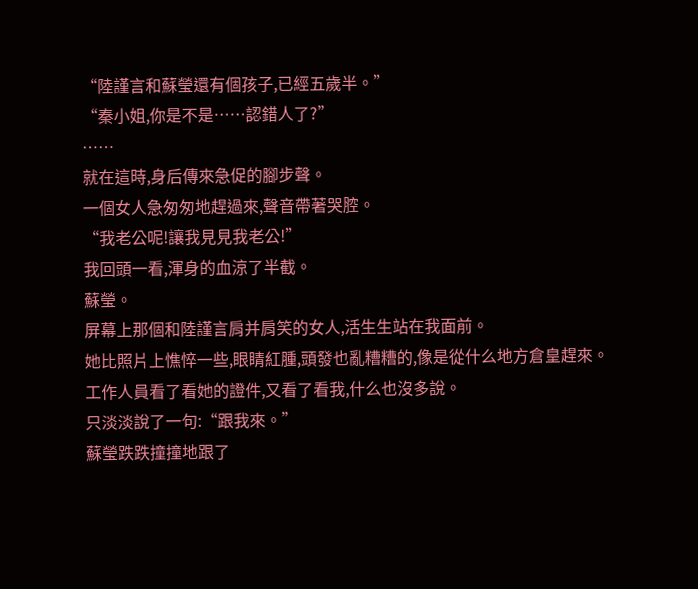“陸謹言和蘇瑩還有個孩子,已經五歲半。”
“秦小姐,你是不是……認錯人了?”
……
就在這時,身后傳來急促的腳步聲。
一個女人急匆匆地趕過來,聲音帶著哭腔。
“我老公呢!讓我見見我老公!”
我回頭一看,渾身的血涼了半截。
蘇瑩。
屏幕上那個和陸謹言肩并肩笑的女人,活生生站在我面前。
她比照片上憔悴一些,眼睛紅腫,頭發也亂糟糟的,像是從什么地方倉皇趕來。
工作人員看了看她的證件,又看了看我,什么也沒多說。
只淡淡說了一句:“跟我來。”
蘇瑩跌跌撞撞地跟了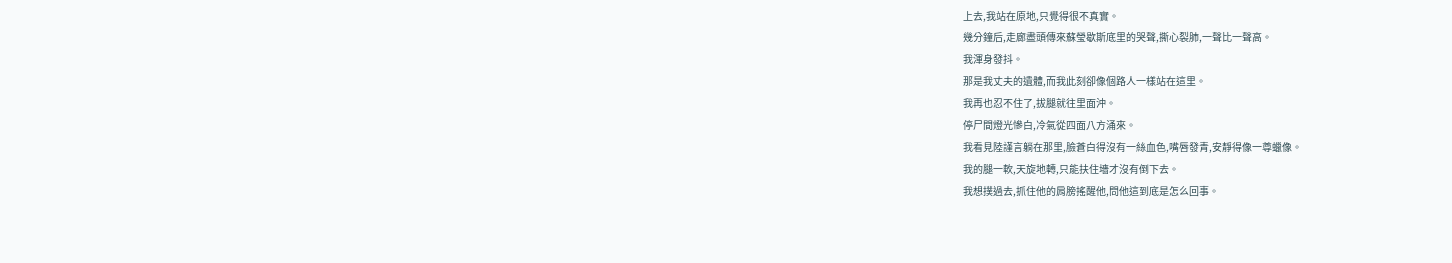上去,我站在原地,只覺得很不真實。
幾分鐘后,走廊盡頭傳來蘇瑩歇斯底里的哭聲,撕心裂肺,一聲比一聲高。
我渾身發抖。
那是我丈夫的遺體,而我此刻卻像個路人一樣站在這里。
我再也忍不住了,拔腿就往里面沖。
停尸間燈光慘白,冷氣從四面八方涌來。
我看見陸謹言躺在那里,臉蒼白得沒有一絲血色,嘴唇發青,安靜得像一尊蠟像。
我的腿一軟,天旋地轉,只能扶住墻才沒有倒下去。
我想撲過去,抓住他的肩膀搖醒他,問他這到底是怎么回事。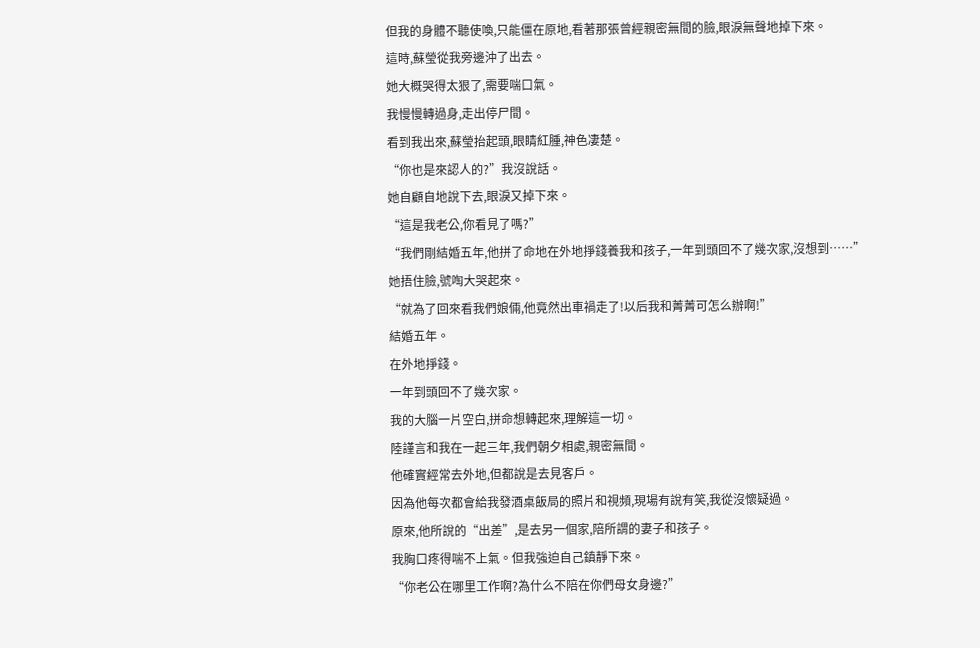但我的身體不聽使喚,只能僵在原地,看著那張曾經親密無間的臉,眼淚無聲地掉下來。
這時,蘇瑩從我旁邊沖了出去。
她大概哭得太狠了,需要喘口氣。
我慢慢轉過身,走出停尸間。
看到我出來,蘇瑩抬起頭,眼睛紅腫,神色凄楚。
“你也是來認人的?”我沒說話。
她自顧自地說下去,眼淚又掉下來。
“這是我老公,你看見了嗎?”
“我們剛結婚五年,他拼了命地在外地掙錢養我和孩子,一年到頭回不了幾次家,沒想到……”
她捂住臉,號啕大哭起來。
“就為了回來看我們娘倆,他竟然出車禍走了!以后我和菁菁可怎么辦啊!”
結婚五年。
在外地掙錢。
一年到頭回不了幾次家。
我的大腦一片空白,拼命想轉起來,理解這一切。
陸謹言和我在一起三年,我們朝夕相處,親密無間。
他確實經常去外地,但都說是去見客戶。
因為他每次都會給我發酒桌飯局的照片和視頻,現場有說有笑,我從沒懷疑過。
原來,他所說的“出差”,是去另一個家,陪所謂的妻子和孩子。
我胸口疼得喘不上氣。但我強迫自己鎮靜下來。
“你老公在哪里工作啊?為什么不陪在你們母女身邊?”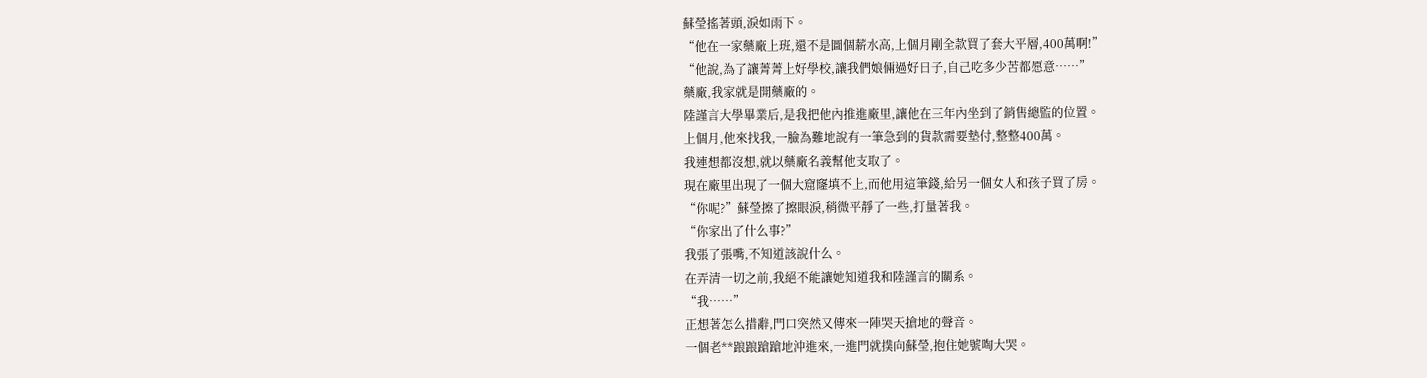蘇瑩搖著頭,淚如雨下。
“他在一家藥廠上班,還不是圖個薪水高,上個月剛全款買了套大平層,400萬啊!”
“他說,為了讓菁菁上好學校,讓我們娘倆過好日子,自己吃多少苦都愿意……”
藥廠,我家就是開藥廠的。
陸謹言大學畢業后,是我把他內推進廠里,讓他在三年內坐到了銷售總監的位置。
上個月,他來找我,一臉為難地說有一筆急到的貨款需要墊付,整整400萬。
我連想都沒想,就以藥廠名義幫他支取了。
現在廠里出現了一個大窟窿填不上,而他用這筆錢,給另一個女人和孩子買了房。
“你呢?”蘇瑩擦了擦眼淚,稍微平靜了一些,打量著我。
“你家出了什么事?”
我張了張嘴,不知道該說什么。
在弄清一切之前,我絕不能讓她知道我和陸謹言的關系。
“我……”
正想著怎么措辭,門口突然又傳來一陣哭天搶地的聲音。
一個老**踉踉蹌蹌地沖進來,一進門就撲向蘇瑩,抱住她號啕大哭。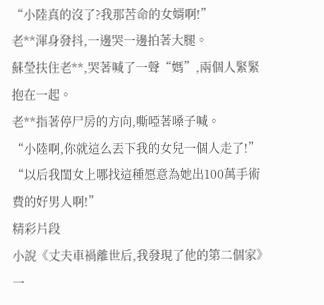“小陸真的沒了?我那苦命的女婿啊!”
老**渾身發抖,一邊哭一邊拍著大腿。
蘇瑩扶住老**,哭著喊了一聲“媽”,兩個人緊緊抱在一起。
老**指著停尸房的方向,嘶啞著嗓子喊。
“小陸啊,你就這么丟下我的女兒一個人走了!”
“以后我閨女上哪找這種愿意為她出100萬手術費的好男人啊!”
精彩片段
小說《丈夫車禍離世后,我發現了他的第二個家》一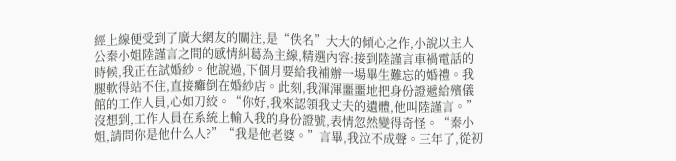經上線便受到了廣大網友的關注,是“佚名”大大的傾心之作,小說以主人公秦小姐陸謹言之間的感情糾葛為主線,精選內容:接到陸謹言車禍電話的時候,我正在試婚紗。他說過,下個月要給我補辦一場畢生難忘的婚禮。我腿軟得站不住,直接癱倒在婚紗店。此刻,我渾渾噩噩地把身份證遞給殯儀館的工作人員,心如刀絞。“你好,我來認領我丈夫的遺體,他叫陸謹言。”沒想到,工作人員在系統上輸入我的身份證號,表情忽然變得奇怪。“秦小姐,請問你是他什么人?”“我是他老婆。”言畢,我泣不成聲。三年了,從初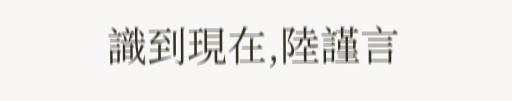識到現在,陸謹言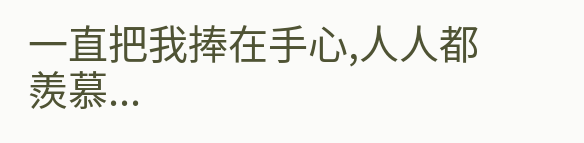一直把我捧在手心,人人都羨慕...